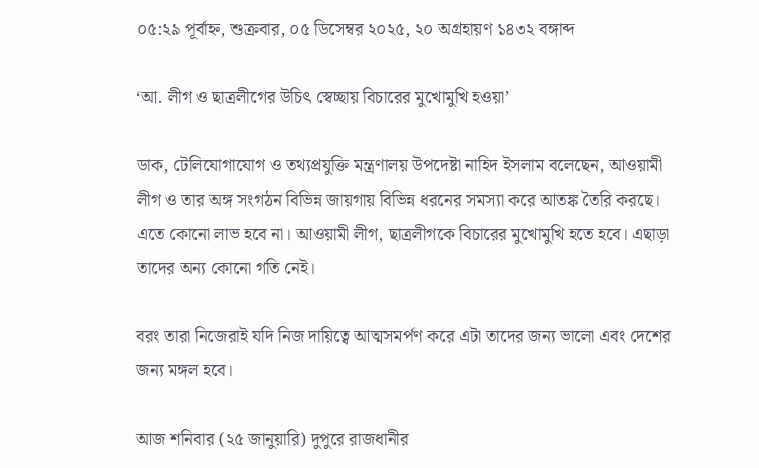০৫:২৯ পূর্বাহ্ন, শুক্রবার, ০৫ ডিসেম্বর ২০২৫, ২০ অগ্রহায়ণ ১৪৩২ বঙ্গাব্দ

‘আ. লীগ ও ছাত্রলীগের উচিৎ স্বেচ্ছায় বিচারের মুখোমুখি হওয়া’

ডাক, টেলিযোগাযোগ ও তথ্যপ্রযুক্তি মন্ত্রণালয় উপদেষ্টা নাহিদ ইসলাম বলেছেন, আওয়ামী লীগ ও তার অঙ্গ সংগঠন বিভিন্ন জায়গায় বিভিন্ন ধরনের সমস্যা করে আতঙ্ক তৈরি করছে। এতে কোনো লাভ হবে না। আওয়ামী লীগ, ছাত্রলীগকে বিচারের মুখোমুখি হতে হবে। এছাড়া তাদের অন্য কোনো গতি নেই।

বরং তারা নিজেরাই যদি নিজ দায়িত্বে আত্মসমর্পণ করে এটা তাদের জন্য ভালো এবং দেশের জন্য মঙ্গল হবে।

আজ শনিবার (২৫ জানুয়ারি) দুপুরে রাজধানীর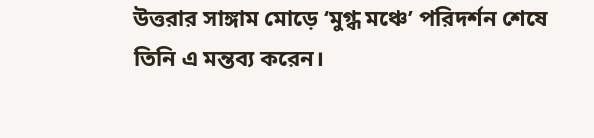উত্তরার সাঙ্গাম মোড়ে ‘মুগ্ধ মঞ্চে’ পরিদর্শন শেষে তিনি এ মন্তব্য করেন।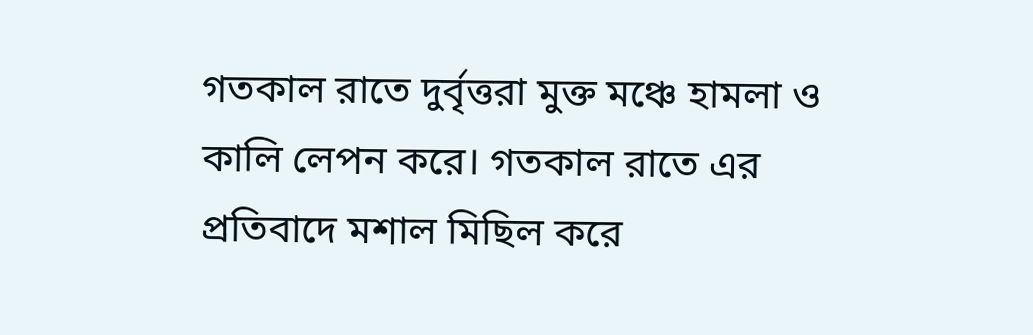গতকাল রাতে দুর্বৃত্তরা মুক্ত মঞ্চে হামলা ও কালি লেপন করে। গতকাল রাতে এর প্রতিবাদে মশাল মিছিল করে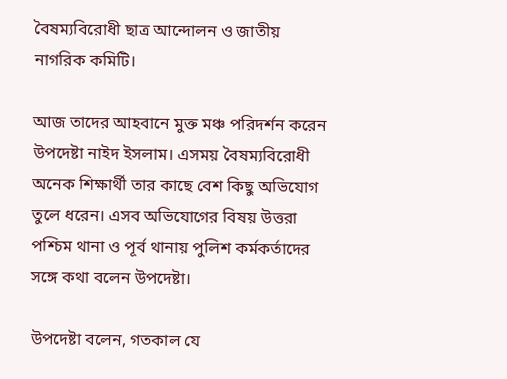বৈষম্যবিরোধী ছাত্র আন্দোলন ও জাতীয় নাগরিক কমিটি।

আজ তাদের আহবানে মুক্ত মঞ্চ পরিদর্শন করেন উপদেষ্টা নাইদ ইসলাম। এসময় বৈষম্যবিরোধী অনেক শিক্ষার্থী তার কাছে বেশ কিছু অভিযোগ তুলে ধরেন। এসব অভিযোগের বিষয় উত্তরা পশ্চিম থানা ও পূর্ব থানায় পুলিশ কর্মকর্তাদের সঙ্গে কথা বলেন উপদেষ্টা।

উপদেষ্টা বলেন, গতকাল যে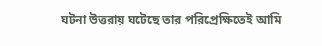ঘটনা উত্তরায় ঘটেছে তার পরিপ্রেক্ষিতেই আমি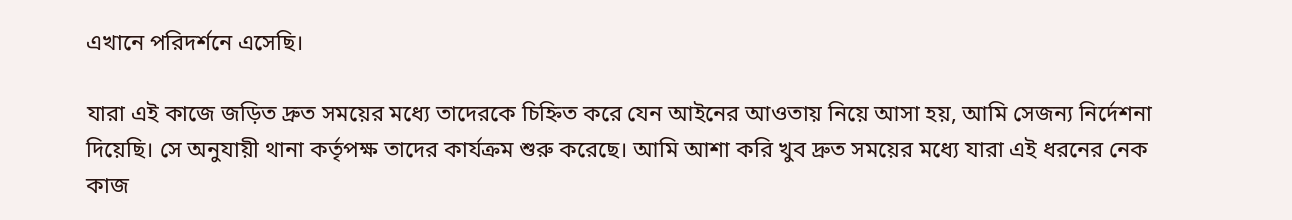এখানে পরিদর্শনে এসেছি।

যারা এই কাজে জড়িত দ্রুত সময়ের মধ্যে তাদেরকে চিহ্নিত করে যেন আইনের আওতায় নিয়ে আসা হয়, আমি সেজন্য নির্দেশনা দিয়েছি। সে অনুযায়ী থানা কর্তৃপক্ষ তাদের কার্যক্রম শুরু করেছে। আমি আশা করি খুব দ্রুত সময়ের মধ্যে যারা এই ধরনের নেক কাজ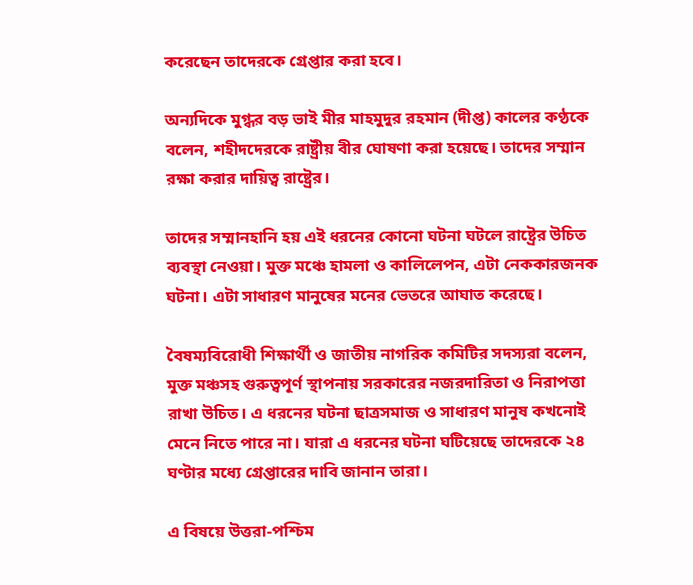করেছেন তাদেরকে গ্রেপ্তার করা হবে।

অন্যদিকে মুগ্ধর বড় ভাই মীর মাহমুদুর রহমান (দীপ্ত) কালের কণ্ঠকে বলেন, শহীদদেরকে রাষ্ট্রীয় বীর ঘোষণা করা হয়েছে। তাদের সম্মান রক্ষা করার দায়িত্ব রাষ্ট্রের।

তাদের সম্মানহানি হয় এই ধরনের কোনো ঘটনা ঘটলে রাষ্ট্রের উচিত ব্যবস্থা নেওয়া। মুক্ত মঞ্চে হামলা ও কালিলেপন, এটা নেককারজনক ঘটনা। এটা সাধারণ মানুষের মনের ভেতরে আঘাত করেছে।

বৈষম্যবিরোধী শিক্ষার্থী ও জাতীয় নাগরিক কমিটির সদস্যরা বলেন, মুক্ত মঞ্চসহ গুরুত্বপূর্ণ স্থাপনায় সরকারের নজরদারিতা ও নিরাপত্তা রাখা উচিত। এ ধরনের ঘটনা ছাত্রসমাজ ও সাধারণ মানুষ কখনোই মেনে নিতে পারে না। যারা এ ধরনের ঘটনা ঘটিয়েছে তাদেরকে ২৪ ঘণ্টার মধ্যে গ্রেপ্তারের দাবি জানান তারা।

এ বিষয়ে উত্তরা-পশ্চিম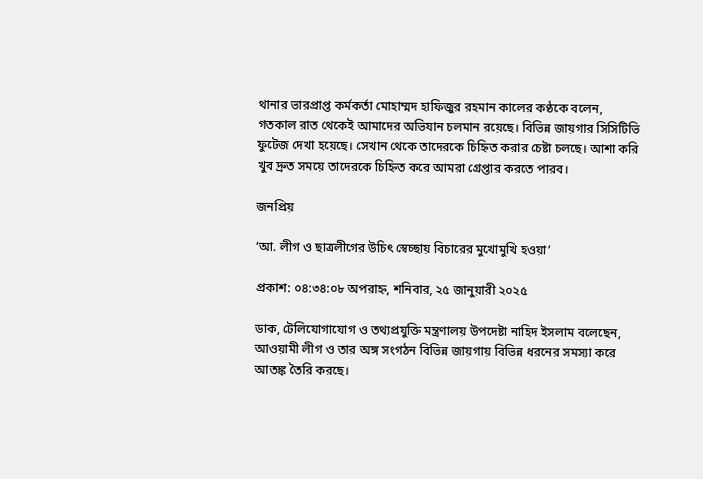থানার ভারপ্রাপ্ত কর্মকর্তা মোহাম্মদ হাফিজুর রহমান কালের কণ্ঠকে বলেন, গতকাল রাত থেকেই আমাদের অভিযান চলমান রয়েছে। বিভিন্ন জায়গার সিসিটিভি ফুটেজ দেখা হয়েছে। সেখান থেকে তাদেরকে চিহ্নিত করার চেষ্টা চলছে। আশা করি খুব দ্রুত সময়ে তাদেরকে চিহ্নিত করে আমরা গ্রেপ্তার করতে পারব।

জনপ্রিয়

‘আ. লীগ ও ছাত্রলীগের উচিৎ স্বেচ্ছায় বিচারের মুখোমুখি হওয়া’

প্রকাশ: ০৪:৩৪:০৮ অপরাহ্ন, শনিবার, ২৫ জানুয়ারী ২০২৫

ডাক, টেলিযোগাযোগ ও তথ্যপ্রযুক্তি মন্ত্রণালয় উপদেষ্টা নাহিদ ইসলাম বলেছেন, আওয়ামী লীগ ও তার অঙ্গ সংগঠন বিভিন্ন জায়গায় বিভিন্ন ধরনের সমস্যা করে আতঙ্ক তৈরি করছে।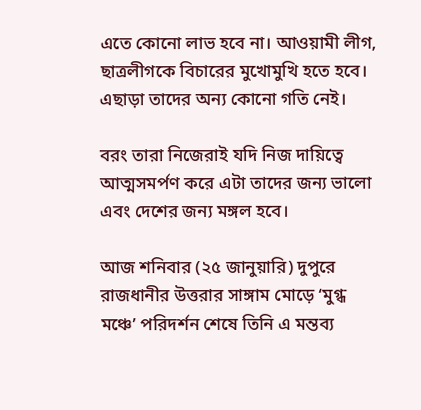এতে কোনো লাভ হবে না। আওয়ামী লীগ, ছাত্রলীগকে বিচারের মুখোমুখি হতে হবে। এছাড়া তাদের অন্য কোনো গতি নেই।

বরং তারা নিজেরাই যদি নিজ দায়িত্বে আত্মসমর্পণ করে এটা তাদের জন্য ভালো এবং দেশের জন্য মঙ্গল হবে।

আজ শনিবার (২৫ জানুয়ারি) দুপুরে রাজধানীর উত্তরার সাঙ্গাম মোড়ে ‘মুগ্ধ মঞ্চে’ পরিদর্শন শেষে তিনি এ মন্তব্য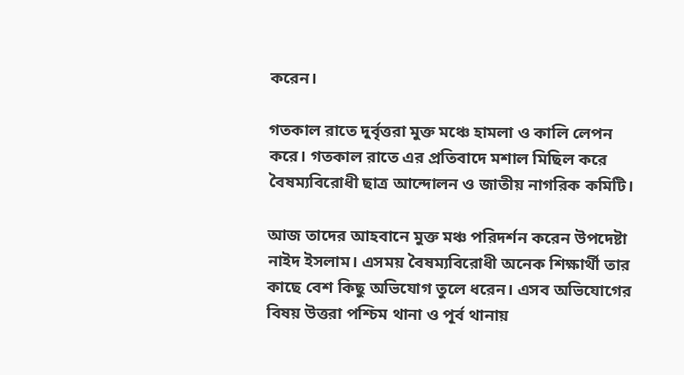করেন।

গতকাল রাতে দুর্বৃত্তরা মুক্ত মঞ্চে হামলা ও কালি লেপন করে। গতকাল রাতে এর প্রতিবাদে মশাল মিছিল করে বৈষম্যবিরোধী ছাত্র আন্দোলন ও জাতীয় নাগরিক কমিটি।

আজ তাদের আহবানে মুক্ত মঞ্চ পরিদর্শন করেন উপদেষ্টা নাইদ ইসলাম। এসময় বৈষম্যবিরোধী অনেক শিক্ষার্থী তার কাছে বেশ কিছু অভিযোগ তুলে ধরেন। এসব অভিযোগের বিষয় উত্তরা পশ্চিম থানা ও পূর্ব থানায়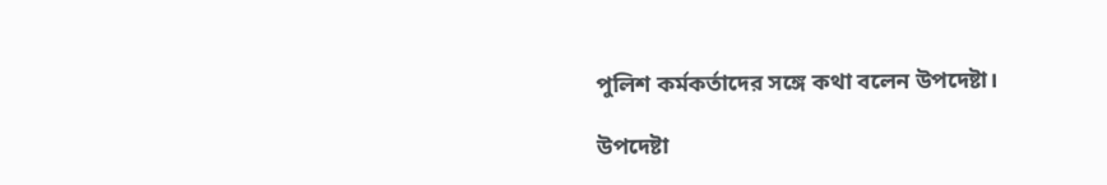পুলিশ কর্মকর্তাদের সঙ্গে কথা বলেন উপদেষ্টা।

উপদেষ্টা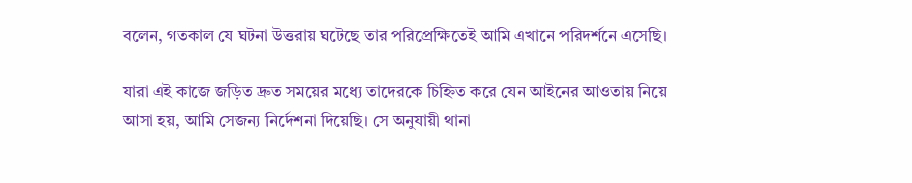বলেন, গতকাল যে ঘটনা উত্তরায় ঘটেছে তার পরিপ্রেক্ষিতেই আমি এখানে পরিদর্শনে এসেছি।

যারা এই কাজে জড়িত দ্রুত সময়ের মধ্যে তাদেরকে চিহ্নিত করে যেন আইনের আওতায় নিয়ে আসা হয়, আমি সেজন্য নির্দেশনা দিয়েছি। সে অনুযায়ী থানা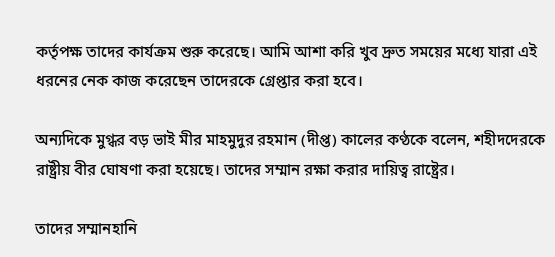কর্তৃপক্ষ তাদের কার্যক্রম শুরু করেছে। আমি আশা করি খুব দ্রুত সময়ের মধ্যে যারা এই ধরনের নেক কাজ করেছেন তাদেরকে গ্রেপ্তার করা হবে।

অন্যদিকে মুগ্ধর বড় ভাই মীর মাহমুদুর রহমান (দীপ্ত) কালের কণ্ঠকে বলেন, শহীদদেরকে রাষ্ট্রীয় বীর ঘোষণা করা হয়েছে। তাদের সম্মান রক্ষা করার দায়িত্ব রাষ্ট্রের।

তাদের সম্মানহানি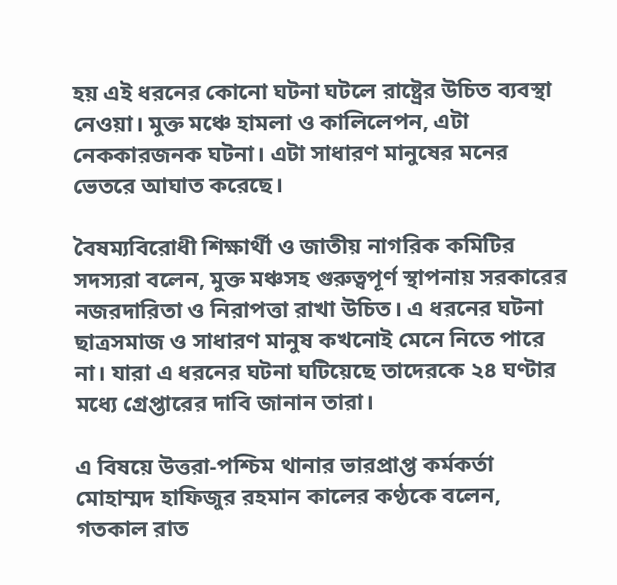হয় এই ধরনের কোনো ঘটনা ঘটলে রাষ্ট্রের উচিত ব্যবস্থা নেওয়া। মুক্ত মঞ্চে হামলা ও কালিলেপন, এটা নেককারজনক ঘটনা। এটা সাধারণ মানুষের মনের ভেতরে আঘাত করেছে।

বৈষম্যবিরোধী শিক্ষার্থী ও জাতীয় নাগরিক কমিটির সদস্যরা বলেন, মুক্ত মঞ্চসহ গুরুত্বপূর্ণ স্থাপনায় সরকারের নজরদারিতা ও নিরাপত্তা রাখা উচিত। এ ধরনের ঘটনা ছাত্রসমাজ ও সাধারণ মানুষ কখনোই মেনে নিতে পারে না। যারা এ ধরনের ঘটনা ঘটিয়েছে তাদেরকে ২৪ ঘণ্টার মধ্যে গ্রেপ্তারের দাবি জানান তারা।

এ বিষয়ে উত্তরা-পশ্চিম থানার ভারপ্রাপ্ত কর্মকর্তা মোহাম্মদ হাফিজুর রহমান কালের কণ্ঠকে বলেন, গতকাল রাত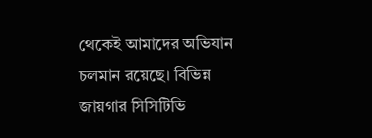থেকেই আমাদের অভিযান চলমান রয়েছে। বিভিন্ন জায়গার সিসিটিভি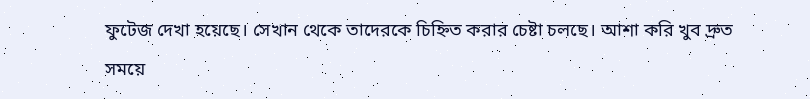ফুটেজ দেখা হয়েছে। সেখান থেকে তাদেরকে চিহ্নিত করার চেষ্টা চলছে। আশা করি খুব দ্রুত সময়ে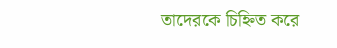তাদেরকে চিহ্নিত করে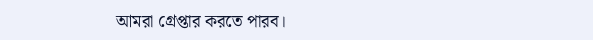আমরা গ্রেপ্তার করতে পারব।